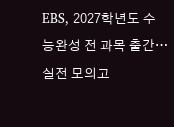EBS, 2027학년도 수능완성 전 과목 출간…실전 모의고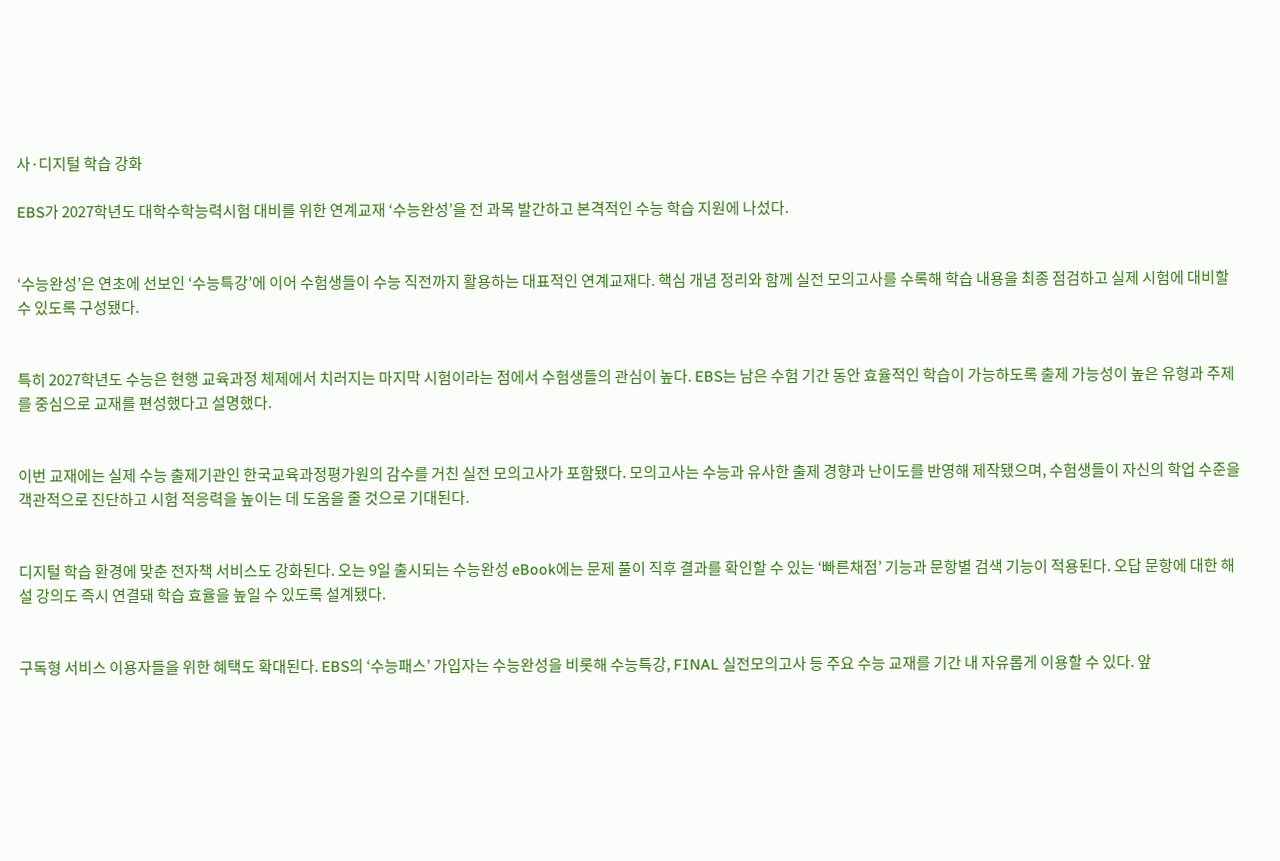사·디지털 학습 강화

EBS가 2027학년도 대학수학능력시험 대비를 위한 연계교재 ‘수능완성’을 전 과목 발간하고 본격적인 수능 학습 지원에 나섰다.


‘수능완성’은 연초에 선보인 ‘수능특강’에 이어 수험생들이 수능 직전까지 활용하는 대표적인 연계교재다. 핵심 개념 정리와 함께 실전 모의고사를 수록해 학습 내용을 최종 점검하고 실제 시험에 대비할 수 있도록 구성됐다.


특히 2027학년도 수능은 현행 교육과정 체제에서 치러지는 마지막 시험이라는 점에서 수험생들의 관심이 높다. EBS는 남은 수험 기간 동안 효율적인 학습이 가능하도록 출제 가능성이 높은 유형과 주제를 중심으로 교재를 편성했다고 설명했다.


이번 교재에는 실제 수능 출제기관인 한국교육과정평가원의 감수를 거친 실전 모의고사가 포함됐다. 모의고사는 수능과 유사한 출제 경향과 난이도를 반영해 제작됐으며, 수험생들이 자신의 학업 수준을 객관적으로 진단하고 시험 적응력을 높이는 데 도움을 줄 것으로 기대된다.


디지털 학습 환경에 맞춘 전자책 서비스도 강화된다. 오는 9일 출시되는 수능완성 eBook에는 문제 풀이 직후 결과를 확인할 수 있는 ‘빠른채점’ 기능과 문항별 검색 기능이 적용된다. 오답 문항에 대한 해설 강의도 즉시 연결돼 학습 효율을 높일 수 있도록 설계됐다.


구독형 서비스 이용자들을 위한 혜택도 확대된다. EBS의 ‘수능패스’ 가입자는 수능완성을 비롯해 수능특강, FINAL 실전모의고사 등 주요 수능 교재를 기간 내 자유롭게 이용할 수 있다. 앞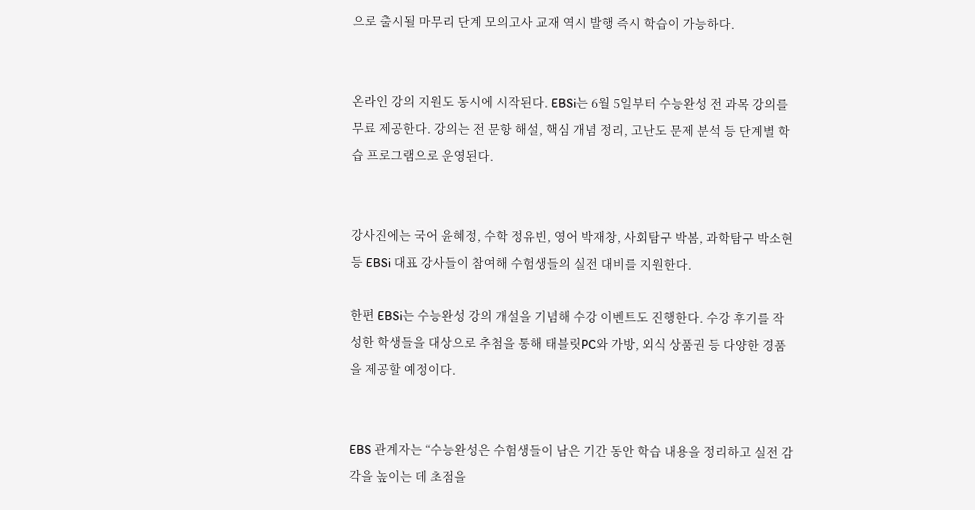으로 출시될 마무리 단계 모의고사 교재 역시 발행 즉시 학습이 가능하다.


온라인 강의 지원도 동시에 시작된다. EBSi는 6월 5일부터 수능완성 전 과목 강의를 무료 제공한다. 강의는 전 문항 해설, 핵심 개념 정리, 고난도 문제 분석 등 단계별 학습 프로그램으로 운영된다.


강사진에는 국어 윤혜정, 수학 정유빈, 영어 박재창, 사회탐구 박봄, 과학탐구 박소현 등 EBSi 대표 강사들이 참여해 수험생들의 실전 대비를 지원한다.

한편 EBSi는 수능완성 강의 개설을 기념해 수강 이벤트도 진행한다. 수강 후기를 작성한 학생들을 대상으로 추첨을 통해 태블릿PC와 가방, 외식 상품권 등 다양한 경품을 제공할 예정이다.


EBS 관계자는 “수능완성은 수험생들이 남은 기간 동안 학습 내용을 정리하고 실전 감각을 높이는 데 초점을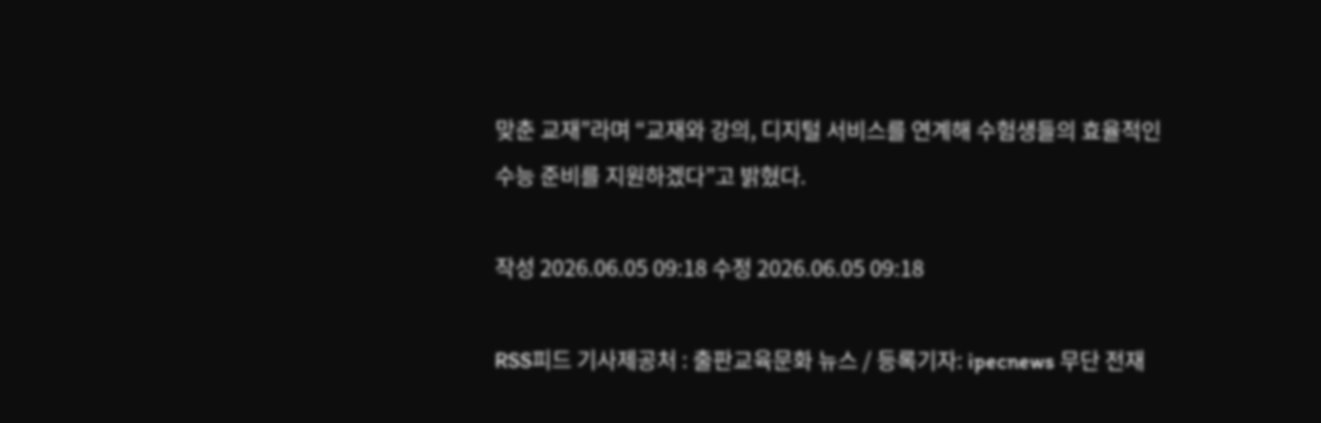맞춘 교재”라며 “교재와 강의, 디지털 서비스를 연계해 수험생들의 효율적인 수능 준비를 지원하겠다”고 밝혔다.

작성 2026.06.05 09:18 수정 2026.06.05 09:18

RSS피드 기사제공처 : 출판교육문화 뉴스 / 등록기자: ipecnews 무단 전재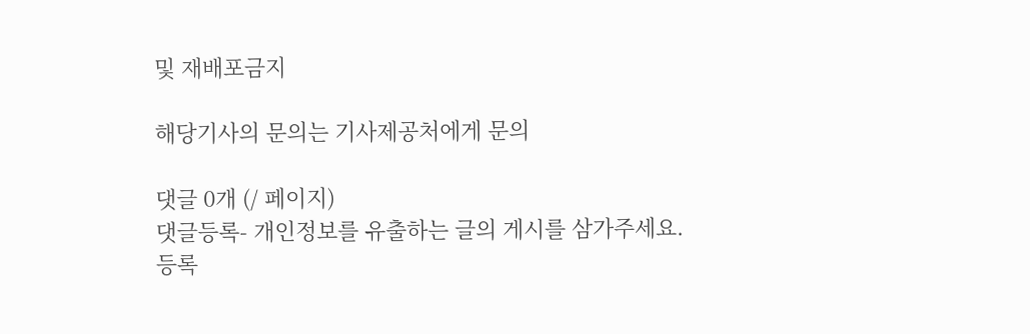및 재배포금지

해당기사의 문의는 기사제공처에게 문의

댓글 0개 (/ 페이지)
댓글등록- 개인정보를 유출하는 글의 게시를 삼가주세요.
등록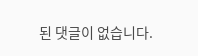된 댓글이 없습니다.